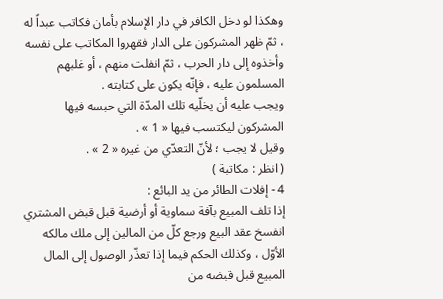وهكذا لو دخل الكافر في دار الإسلام بأمان فكاتب عبداً له ، ثمّ ظهر المشركون على الدار فقهروا المكاتب على نفسه وأخذوه إلى دار الحرب ، ثمّ انفلت منهم ، أو غلبهم المسلمون عليه ، فإنّه يكون على كتابته .
ويجب عليه أن يخلّيه تلك المدّة التي حبسه فيها المشركون ليكتسب فيها « 1 » .
وقيل لا يجب ؛ لأنّ التعدّي من غيره « 2 » .
( انظر : مكاتبة )
4 - إفلات الطائر من يد البائع :
إذا تلف المبيع بآفة سماوية أو أرضية قبل قبض المشتري انفسخ عقد البيع ورجع كلّ من المالين إلى ملك مالكه الأوّل ، وكذلك الحكم فيما إذا تعذّر الوصول إلى المال المبيع قبل قبضه من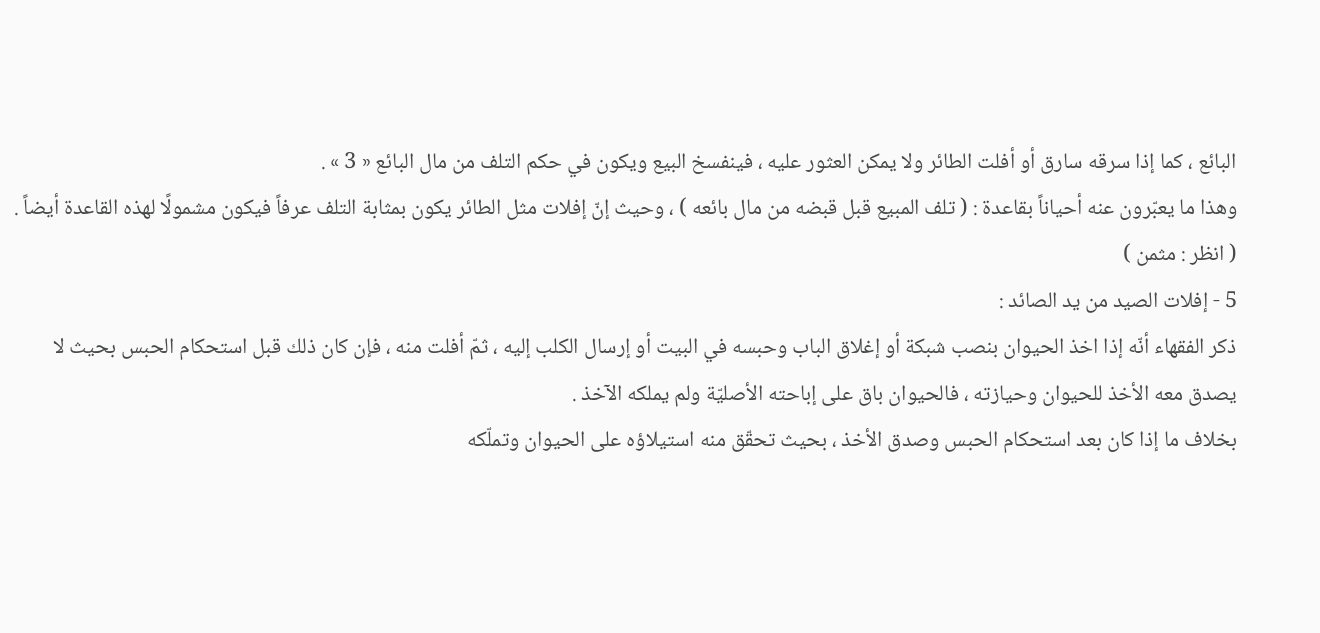البائع ، كما إذا سرقه سارق أو أفلت الطائر ولا يمكن العثور عليه ، فينفسخ البيع ويكون في حكم التلف من مال البائع « 3 » .
وهذا ما يعبّرون عنه أحياناً بقاعدة : ( تلف المبيع قبل قبضه من مال بائعه ) ، وحيث إنّ إفلات مثل الطائر يكون بمثابة التلف عرفاً فيكون مشمولًا لهذه القاعدة أيضاً .
( انظر : مثمن )
5 - إفلات الصيد من يد الصائد :
ذكر الفقهاء أنّه إذا اخذ الحيوان بنصب شبكة أو إغلاق الباب وحبسه في البيت أو إرسال الكلب إليه ، ثمّ أفلت منه ، فإن كان ذلك قبل استحكام الحبس بحيث لا يصدق معه الأخذ للحيوان وحيازته ، فالحيوان باق على إباحته الأصليّة ولم يملكه الآخذ .
بخلاف ما إذا كان بعد استحكام الحبس وصدق الأخذ ، بحيث تحقّق منه استيلاؤه على الحيوان وتملّكه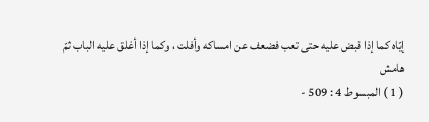إيّاه كما إذا قبض عليه حتى تعب فضعف عن امساكه وأفلت ، وكما إذا أغلق عليه الباب ثمّ
هامش
( 1 ) المبسوط 4 : 509 -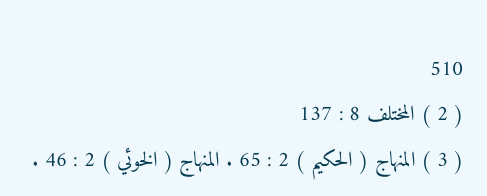510
( 2 ) المختلف 8 : 137
( 3 ) المنهاج ( الحكيم ) 2 : 65 . المنهاج ( الخوئي ) 2 : 46 .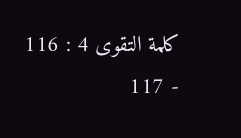كلمة التقوى 4 : 116 - 117